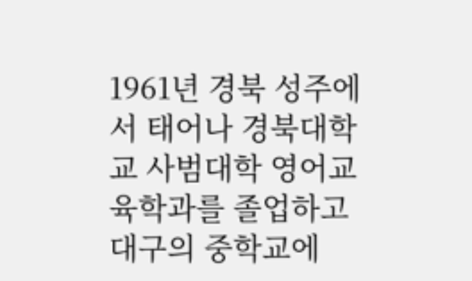1961년 경북 성주에서 태어나 경북대학교 사범대학 영어교육학과를 졸업하고 대구의 중학교에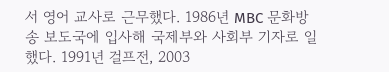서 영어 교사로 근무했다. 1986년 MBC 문화방송 보도국에 입사해 국제부와 사회부 기자로 일했다. 1991년 걸프전, 2003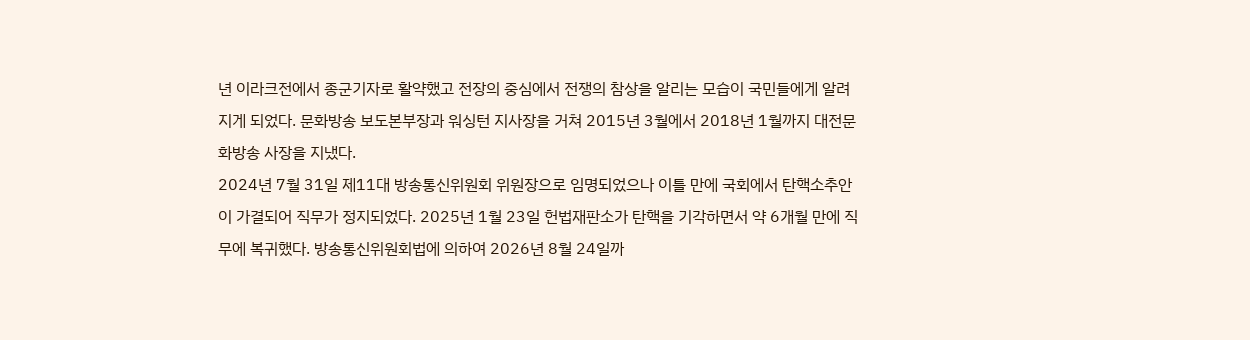년 이라크전에서 종군기자로 활약했고 전장의 중심에서 전쟁의 참상을 알리는 모습이 국민들에게 알려지게 되었다. 문화방송 보도본부장과 워싱턴 지사장을 거쳐 2015년 3월에서 2018년 1월까지 대전문화방송 사장을 지냈다.
2024년 7월 31일 제11대 방송통신위원회 위원장으로 임명되었으나 이틀 만에 국회에서 탄핵소추안이 가결되어 직무가 정지되었다. 2025년 1월 23일 헌법재판소가 탄핵을 기각하면서 약 6개월 만에 직무에 복귀했다. 방송통신위원회법에 의하여 2026년 8월 24일까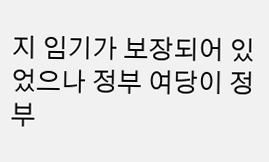지 임기가 보장되어 있었으나 정부 여당이 정부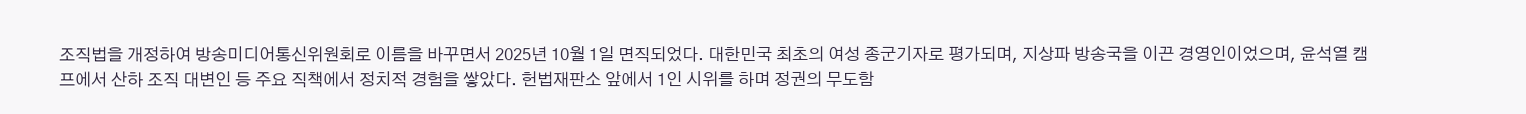조직법을 개정하여 방송미디어통신위원회로 이름을 바꾸면서 2025년 10월 1일 면직되었다. 대한민국 최초의 여성 종군기자로 평가되며, 지상파 방송국을 이끈 경영인이었으며, 윤석열 캠프에서 산하 조직 대변인 등 주요 직책에서 정치적 경험을 쌓았다. 헌법재판소 앞에서 1인 시위를 하며 정권의 무도함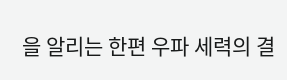을 알리는 한편 우파 세력의 결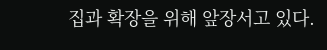집과 확장을 위해 앞장서고 있다.